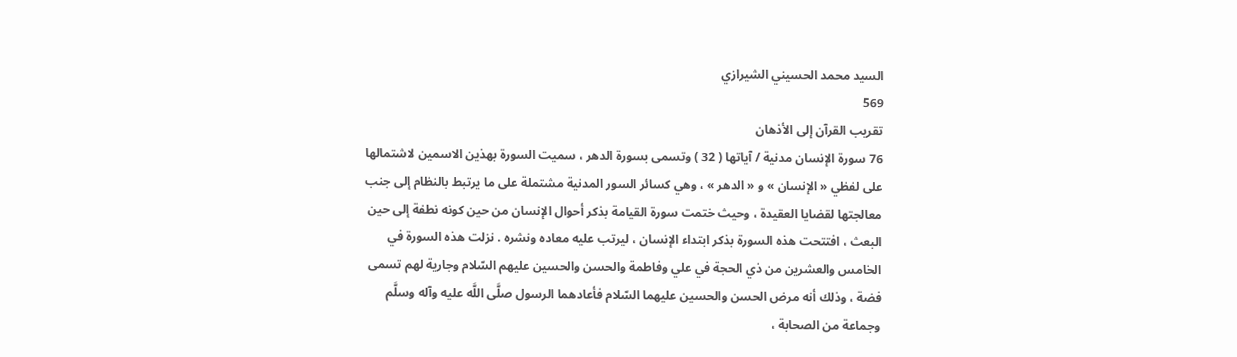السيد محمد الحسيني الشيرازي
569
تقريب القرآن إلى الأذهان
76 سورة الإنسان مدنية / آياتها ( 32 ) وتسمى بسورة الدهر ، سميت السورة بهذين الاسمين لاشتمالها على لفظي « الإنسان » و « الدهر » ، وهي كسائر السور المدنية مشتملة على ما يرتبط بالنظام إلى جنب معالجتها لقضايا العقيدة ، وحيث ختمت سورة القيامة بذكر أحوال الإنسان من حين كونه نطفة إلى حين البعث ، افتتحت هذه السورة بذكر ابتداء الإنسان ، ليرتب عليه معاده ونشره . نزلت هذه السورة في الخامس والعشرين من ذي الحجة في علي وفاطمة والحسن والحسين عليهم السّلام وجارية لهم تسمى فضة ، وذلك أنه مرض الحسن والحسين عليهما السّلام فأعادهما الرسول صلَّى اللَّه عليه وآله وسلَّم وجماعة من الصحابة ،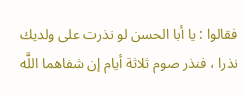فقالوا : يا أبا الحسن لو نذرت على ولديك نذرا ، فنذر صوم ثلاثة أيام إن شفاهما اللَّه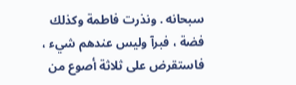سبحانه . ونذرت فاطمة وكذلك فضة ، فبرآ وليس عندهم شيء ، فاستقرض على ثلاثة أصوع من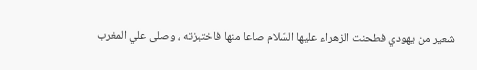شعير من يهودي فطحنت الزهراء عليها السّلام صاعا منها فاختبزته ، وصلى علي المغرب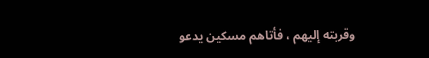وقربته إليهم ، فأتاهم مسكين يدعو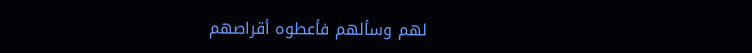لهم وسألهم فأعطوه أقراصهم